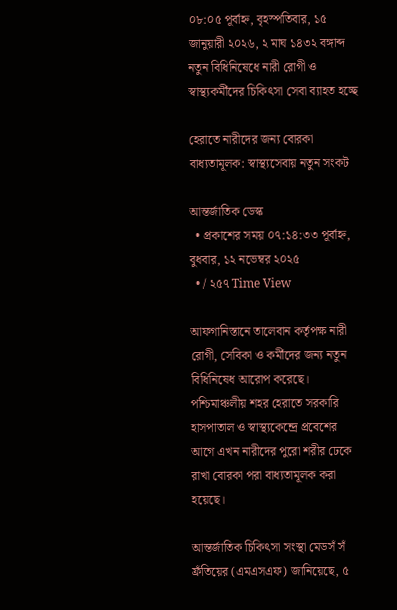০৮:০৫ পূর্বাহ্ন, বৃহস্পতিবার, ১৫ জানুয়ারী ২০২৬, ২ মাঘ ১৪৩২ বঙ্গাব্দ
নতুন বিধিনিষেধে নারী রোগী ও স্বাস্থ্যকর্মীদের চিকিৎসা সেবা ব্যাহত হচ্ছে

হেরাতে নারীদের জন্য বোরকা বাধ্যতামূলক: স্বাস্থ্যসেবায় নতুন সংকট

আন্তর্জাতিক ডেস্ক
  • প্রকাশের সময় ০৭:১৪:৩৩ পূর্বাহ্ন, বুধবার, ১২ নভেম্বর ২০২৫
  • / ২৫৭ Time View

আফগানিস্তানে তালেবান কর্তৃপক্ষ নারী রোগী, সেবিকা ও কর্মীদের জন্য নতুন বিধিনিষেধ আরোপ করেছে। পশ্চিমাঞ্চলীয় শহর হেরাতে সরকারি হাসপাতাল ও স্বাস্থ্যকেন্দ্রে প্রবেশের আগে এখন নারীদের পুরো শরীর ঢেকে রাখা বোরকা পরা বাধ্যতামূলক করা হয়েছে।

আন্তর্জাতিক চিকিৎসা সংস্থা মেডসঁ সঁ ফ্রঁতিয়ের (এমএসএফ) জানিয়েছে, ৫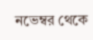নভেম্বর থেকে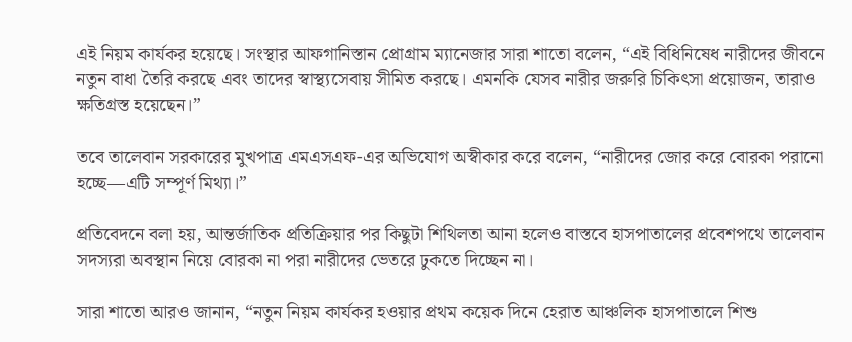এই নিয়ম কার্যকর হয়েছে। সংস্থার আফগানিস্তান প্রোগ্রাম ম্যানেজার সারা শাতো বলেন, “এই বিধিনিষেধ নারীদের জীবনে নতুন বাধা তৈরি করছে এবং তাদের স্বাস্থ্যসেবায় সীমিত করছে। এমনকি যেসব নারীর জরুরি চিকিৎসা প্রয়োজন, তারাও ক্ষতিগ্রস্ত হয়েছেন।”

তবে তালেবান সরকারের মুখপাত্র এমএসএফ-এর অভিযোগ অস্বীকার করে বলেন, “নারীদের জোর করে বোরকা পরানো হচ্ছে—এটি সম্পূর্ণ মিথ্যা।”

প্রতিবেদনে বলা হয়, আন্তর্জাতিক প্রতিক্রিয়ার পর কিছুটা শিথিলতা আনা হলেও বাস্তবে হাসপাতালের প্রবেশপথে তালেবান সদস্যরা অবস্থান নিয়ে বোরকা না পরা নারীদের ভেতরে ঢুকতে দিচ্ছেন না।

সারা শাতো আরও জানান, “নতুন নিয়ম কার্যকর হওয়ার প্রথম কয়েক দিনে হেরাত আঞ্চলিক হাসপাতালে শিশু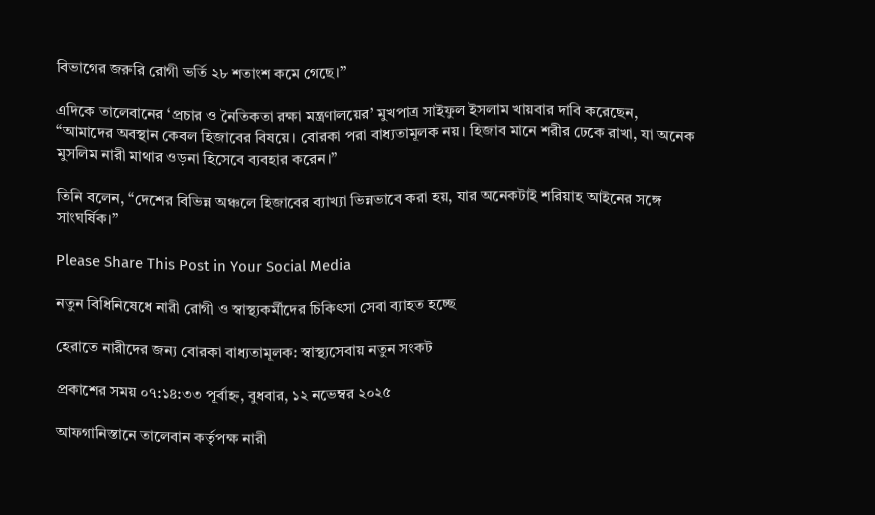বিভাগের জরুরি রোগী ভর্তি ২৮ শতাংশ কমে গেছে।”

এদিকে তালেবানের ‘প্রচার ও নৈতিকতা রক্ষা মন্ত্রণালয়ের’ মুখপাত্র সাইফুল ইসলাম খায়বার দাবি করেছেন, “আমাদের অবস্থান কেবল হিজাবের বিষয়ে। বোরকা পরা বাধ্যতামূলক নয়। হিজাব মানে শরীর ঢেকে রাখা, যা অনেক মুসলিম নারী মাথার ওড়না হিসেবে ব্যবহার করেন।”

তিনি বলেন, “দেশের বিভিন্ন অঞ্চলে হিজাবের ব্যাখ্যা ভিন্নভাবে করা হয়, যার অনেকটাই শরিয়াহ আইনের সঙ্গে সাংঘর্ষিক।”

Please Share This Post in Your Social Media

নতুন বিধিনিষেধে নারী রোগী ও স্বাস্থ্যকর্মীদের চিকিৎসা সেবা ব্যাহত হচ্ছে

হেরাতে নারীদের জন্য বোরকা বাধ্যতামূলক: স্বাস্থ্যসেবায় নতুন সংকট

প্রকাশের সময় ০৭:১৪:৩৩ পূর্বাহ্ন, বুধবার, ১২ নভেম্বর ২০২৫

আফগানিস্তানে তালেবান কর্তৃপক্ষ নারী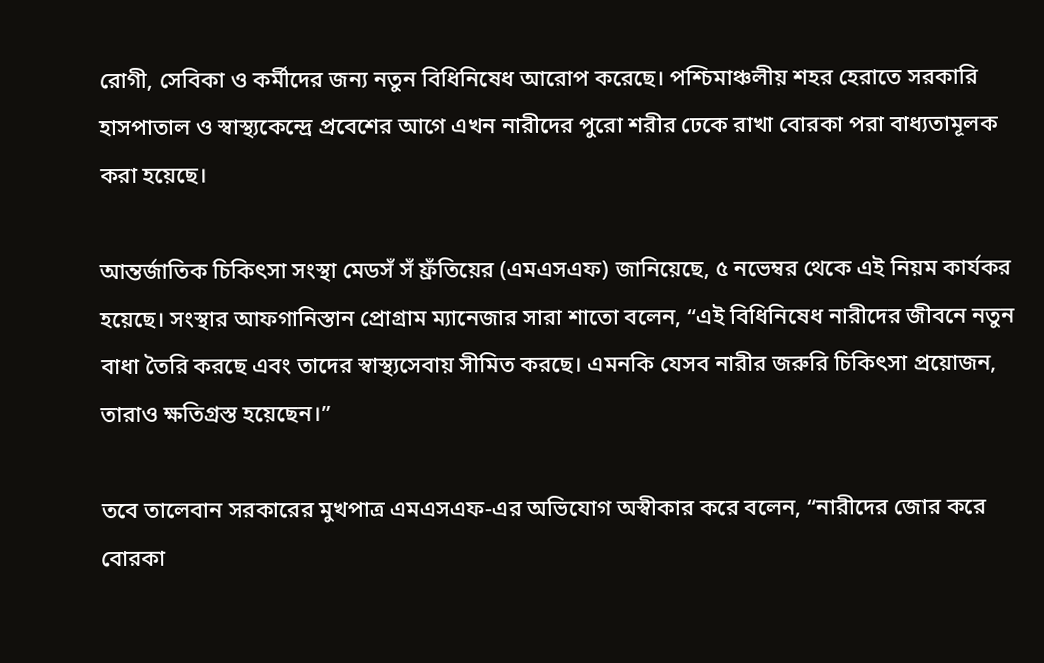রোগী, সেবিকা ও কর্মীদের জন্য নতুন বিধিনিষেধ আরোপ করেছে। পশ্চিমাঞ্চলীয় শহর হেরাতে সরকারি হাসপাতাল ও স্বাস্থ্যকেন্দ্রে প্রবেশের আগে এখন নারীদের পুরো শরীর ঢেকে রাখা বোরকা পরা বাধ্যতামূলক করা হয়েছে।

আন্তর্জাতিক চিকিৎসা সংস্থা মেডসঁ সঁ ফ্রঁতিয়ের (এমএসএফ) জানিয়েছে, ৫ নভেম্বর থেকে এই নিয়ম কার্যকর হয়েছে। সংস্থার আফগানিস্তান প্রোগ্রাম ম্যানেজার সারা শাতো বলেন, “এই বিধিনিষেধ নারীদের জীবনে নতুন বাধা তৈরি করছে এবং তাদের স্বাস্থ্যসেবায় সীমিত করছে। এমনকি যেসব নারীর জরুরি চিকিৎসা প্রয়োজন, তারাও ক্ষতিগ্রস্ত হয়েছেন।”

তবে তালেবান সরকারের মুখপাত্র এমএসএফ-এর অভিযোগ অস্বীকার করে বলেন, “নারীদের জোর করে বোরকা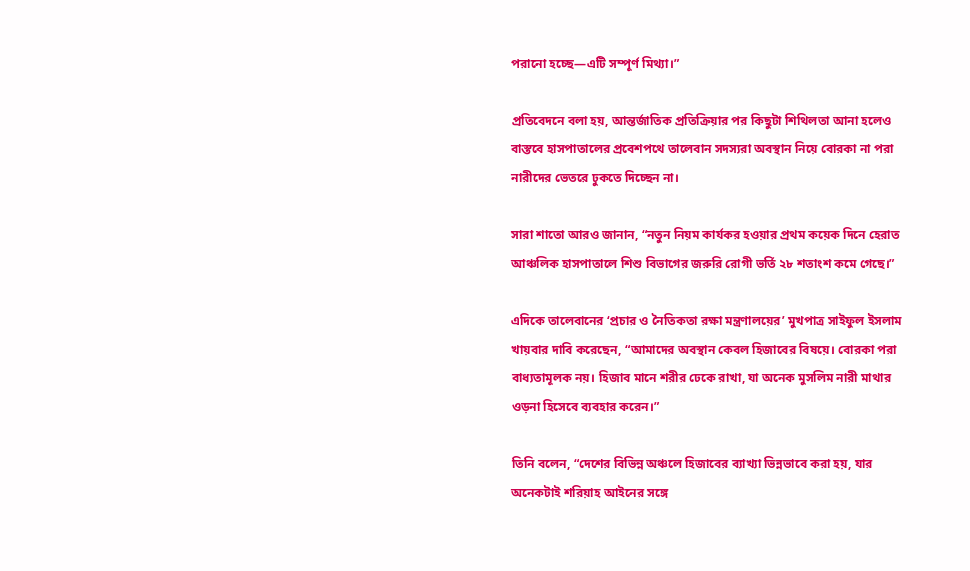পরানো হচ্ছে—এটি সম্পূর্ণ মিথ্যা।”

প্রতিবেদনে বলা হয়, আন্তর্জাতিক প্রতিক্রিয়ার পর কিছুটা শিথিলতা আনা হলেও বাস্তবে হাসপাতালের প্রবেশপথে তালেবান সদস্যরা অবস্থান নিয়ে বোরকা না পরা নারীদের ভেতরে ঢুকতে দিচ্ছেন না।

সারা শাতো আরও জানান, “নতুন নিয়ম কার্যকর হওয়ার প্রথম কয়েক দিনে হেরাত আঞ্চলিক হাসপাতালে শিশু বিভাগের জরুরি রোগী ভর্তি ২৮ শতাংশ কমে গেছে।”

এদিকে তালেবানের ‘প্রচার ও নৈতিকতা রক্ষা মন্ত্রণালয়ের’ মুখপাত্র সাইফুল ইসলাম খায়বার দাবি করেছেন, “আমাদের অবস্থান কেবল হিজাবের বিষয়ে। বোরকা পরা বাধ্যতামূলক নয়। হিজাব মানে শরীর ঢেকে রাখা, যা অনেক মুসলিম নারী মাথার ওড়না হিসেবে ব্যবহার করেন।”

তিনি বলেন, “দেশের বিভিন্ন অঞ্চলে হিজাবের ব্যাখ্যা ভিন্নভাবে করা হয়, যার অনেকটাই শরিয়াহ আইনের সঙ্গে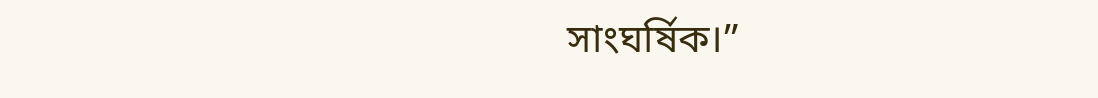সাংঘর্ষিক।”